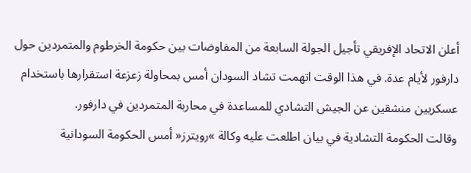أعلن الاتحاد الإفريقي تأجيل الجولة السابعة من المفاوضات بين حكومة الخرطوم والمتمردين حول دارفور لأيام عدة. في هذا الوقت اتهمت تشاد السودان أمس بمحاولة زعزعة استقرارها باستخدام عسكريين منشقين عن الجيش التشادي للمساعدة في محاربة المتمردين في دارفور.
وقالت الحكومة التشادية في بيان اطلعت عليه وكالة »رويترز« أمس الحكومة السودانية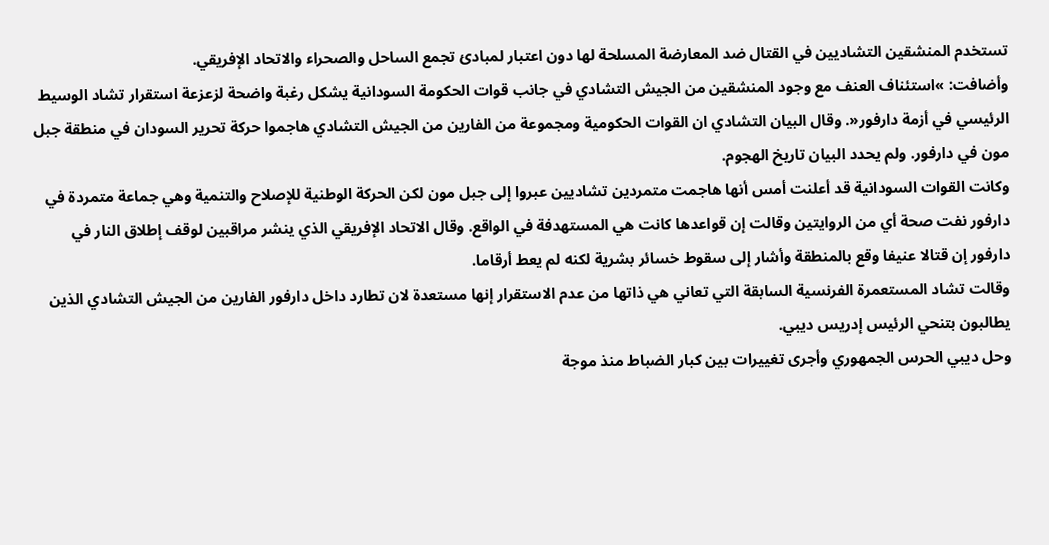تستخدم المنشقين التشاديين في القتال ضد المعارضة المسلحة لها دون اعتبار لمبادئ تجمع الساحل والصحراء والاتحاد الإفريقي.
وأضافت: »استئناف العنف مع وجود المنشقين من الجيش التشادي في جانب قوات الحكومة السودانية يشكل رغبة واضحة لزعزعة استقرار تشاد الوسيط الرئيسي في أزمة دارفور«. وقال البيان التشادي ان القوات الحكومية ومجموعة من الفارين من الجيش التشادي هاجموا حركة تحرير السودان في منطقة جبل مون في دارفور. ولم يحدد البيان تاريخ الهجوم.
وكانت القوات السودانية قد أعلنت أمس أنها هاجمت متمردين تشاديين عبروا إلى جبل مون لكن الحركة الوطنية للإصلاح والتنمية وهي جماعة متمردة في دارفور نفت صحة أي من الروايتين وقالت إن قواعدها كانت هي المستهدفة في الواقع. وقال الاتحاد الإفريقي الذي ينشر مراقبين لوقف إطلاق النار في دارفور إن قتالا عنيفا وقع بالمنطقة وأشار إلى سقوط خسائر بشرية لكنه لم يعط أرقاما.
وقالت تشاد المستعمرة الفرنسية السابقة التي تعاني هي ذاتها من عدم الاستقرار إنها مستعدة لان تطارد داخل دارفور الفارين من الجيش التشادي الذين يطالبون بتنحي الرئيس إدريس ديبي.
وحل ديبي الحرس الجمهوري وأجرى تغييرات بين كبار الضباط منذ موجة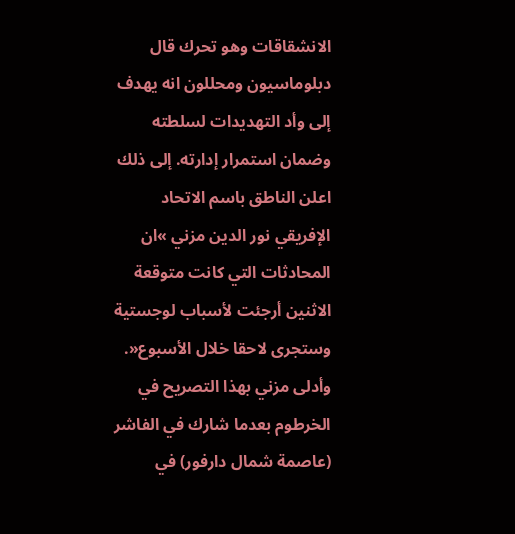الانشقاقات وهو تحرك قال دبلوماسيون ومحللون انه يهدف إلى وأد التهديدات لسلطته وضمان استمرار إدارته. إلى ذلك اعلن الناطق باسم الاتحاد الإفريقي نور الدين مزني »ان المحادثات التي كانت متوقعة الاثنين أرجئت لأسباب لوجستية وستجرى لاحقا خلال الأسبوع«.
وأدلى مزني بهذا التصريح في الخرطوم بعدما شارك في الفاشر (عاصمة شمال دارفور) في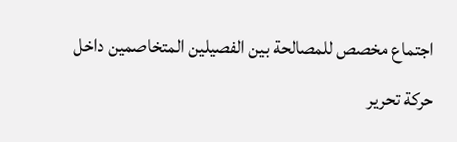اجتماع مخصص للمصالحة بين الفصيلين المتخاصمين داخل حركة تحرير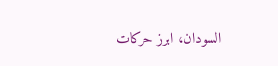السودان، ابرز حركات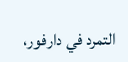التمرد في دارفور،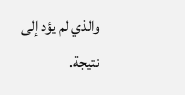والذي لم يؤد إلى نتيجة.